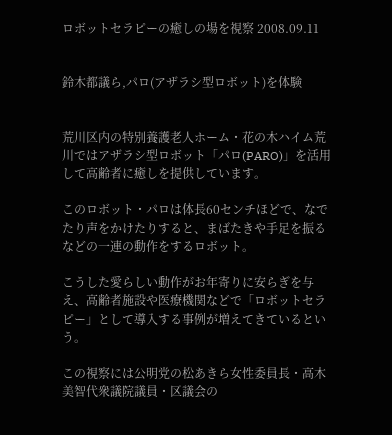ロボットセラピーの癒しの場を視察 2008.09.11


鈴木都議ら,パロ(アザラシ型ロボット)を体験


荒川区内の特別養護老人ホーム・花の木ハイム荒川ではアザラシ型ロボット「パロ(PARO)」を活用して高齢者に癒しを提供しています。

このロボット・パロは体長60センチほどで、なでたり声をかけたりすると、まばたきや手足を振るなどの一連の動作をするロボット。

こうした愛らしい動作がお年寄りに安らぎを与え、高齢者施設や医療機関などで「ロボットセラピー」として導入する事例が増えてきているという。

この視察には公明党の松あきら女性委員長・高木美智代衆議院議員・区議会の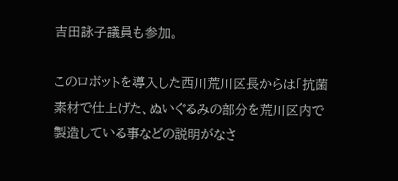吉田詠子議員も参加。

このロボットを導入した西川荒川区長からは「抗菌素材で仕上げた、ぬいぐるみの部分を荒川区内で製造している事などの説明がなさ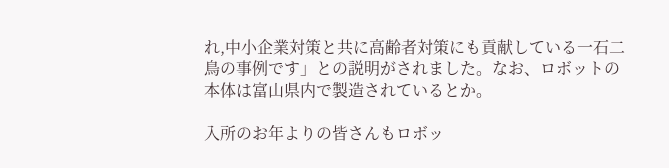れ,中小企業対策と共に高齢者対策にも貢献している一石二鳥の事例です」との説明がされました。なお、ロボットの本体は富山県内で製造されているとか。

入所のお年よりの皆さんもロボッ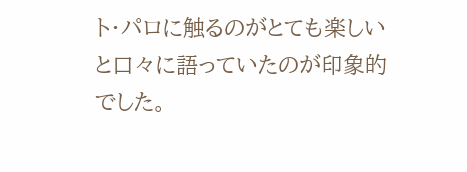ト・パロに触るのがとても楽しいと口々に語っていたのが印象的でした。